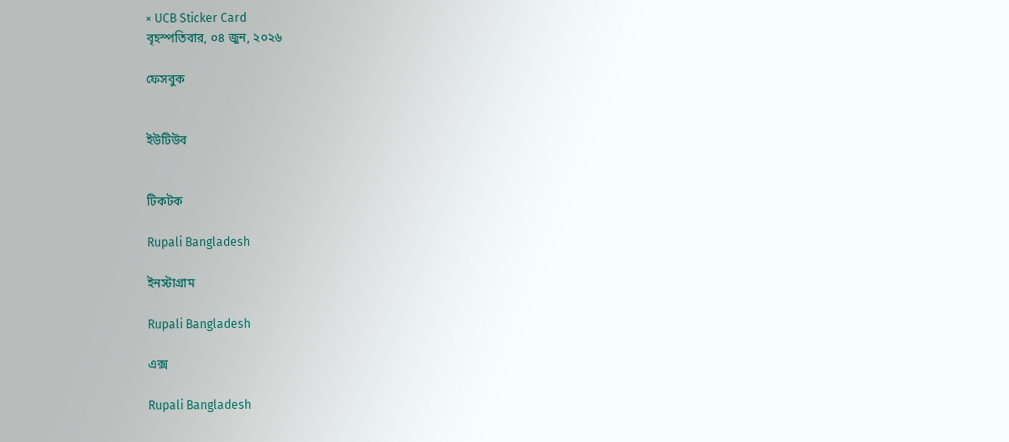× UCB Sticker Card
বৃহস্পতিবার, ০৪ জুন, ২০২৬

ফেসবুক


ইউটিউব


টিকটক

Rupali Bangladesh

ইনস্টাগ্রাম

Rupali Bangladesh

এক্স

Rupali Bangladesh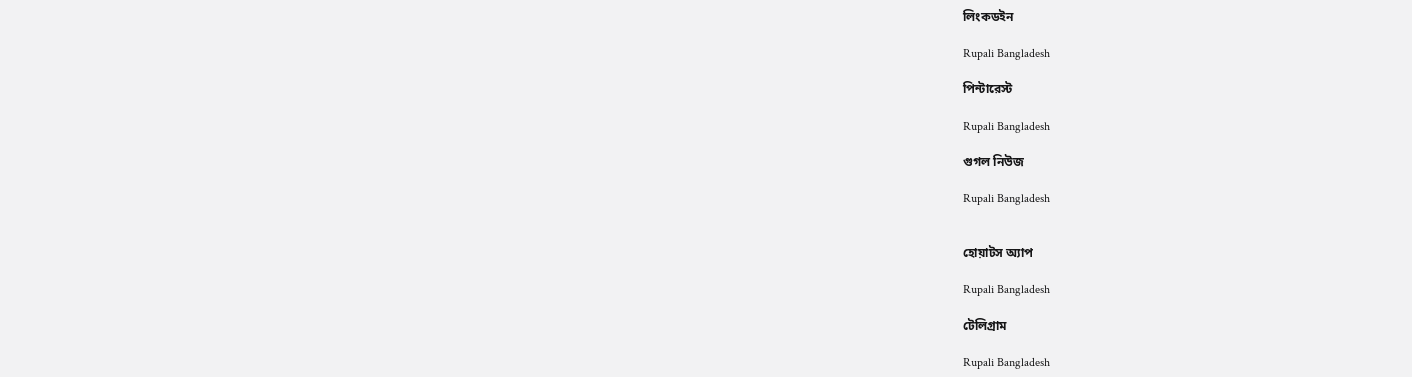লিংকডইন

Rupali Bangladesh

পিন্টারেস্ট

Rupali Bangladesh

গুগল নিউজ

Rupali Bangladesh


হোয়াটস অ্যাপ

Rupali Bangladesh

টেলিগ্রাম

Rupali Bangladesh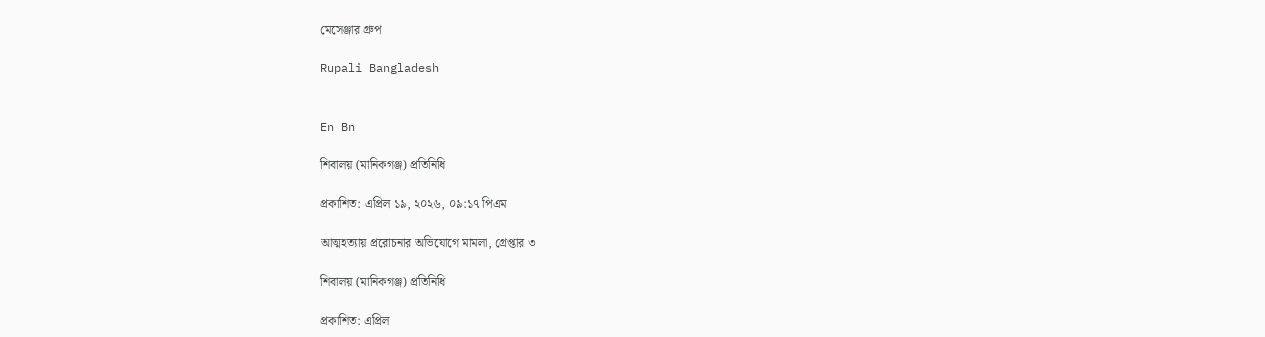মেসেঞ্জার গ্রুপ

Rupali Bangladesh


En Bn

শিবালয় (মানিকগঞ্জ) প্রতিনিধি

প্রকাশিত: এপ্রিল ১৯, ২০২৬, ০৯:১৭ পিএম

আত্মহত্যায় প্ররোচনার অভিযোগে মামলা, গ্রেপ্তার ৩

শিবালয় (মানিকগঞ্জ) প্রতিনিধি

প্রকাশিত: এপ্রিল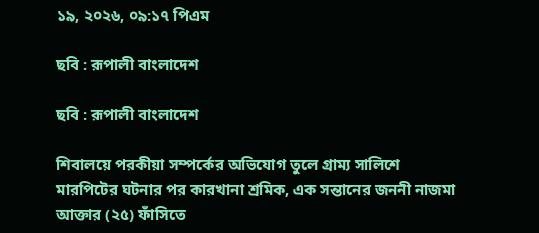১৯, ২০২৬, ০৯:১৭ পিএম

ছবি : রূপালী বাংলাদেশ

ছবি : রূপালী বাংলাদেশ

শিবালয়ে পরকীয়া সম্পর্কের অভিযোগ তুলে গ্রাম্য সালিশে মারপিটের ঘটনার পর কারখানা শ্রমিক, এক সন্তানের জননী নাজমা আক্তার (২৫) ফাঁসিতে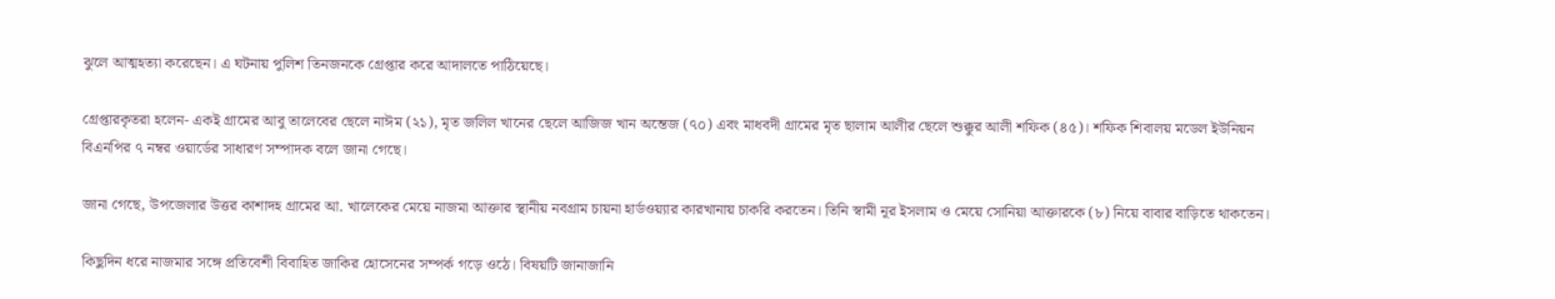ঝুলে আত্মহত্যা করেছেন। এ ঘটনায় পুলিশ তিনজনকে গ্রেপ্তার করে আদালতে পাঠিয়েছে।

গ্রেপ্তারকৃতরা হলেন- একই গ্রামের আবু তালেবের ছেলে নাঈম (২১), মৃত জলিল খানের ছেলে আজিজ খান অন্তেজ (৭০) এবং মাধবদী গ্রামের মৃত ছালাম আলীর ছেলে শুক্কুর আলী শফিক (৪৫)। শফিক শিবালয় মডেল ইউনিয়ন বিএনপির ৭ নম্বর ওয়ার্ডের সাধারণ সম্পাদক বলে জানা গেছে।

জানা গেছে, উপজেলার উত্তর কাশাদহ গ্রামের আ. খালেকের মেয়ে নাজমা আক্তার স্থানীয় নবগ্রাম চায়না হার্ডওয়্যার কারখানায় চাকরি করতেন। তিনি স্বামী নূর ইসলাম ও মেয়ে সোনিয়া আক্তারকে (৮) নিয়ে বাবার বাড়িতে থাকতেন।

কিছুদিন ধরে নাজমার সঙ্গে প্রতিবেশী বিবাহিত জাকির হোসেনের সম্পর্ক গড়ে ওঠে। বিষয়টি জানাজানি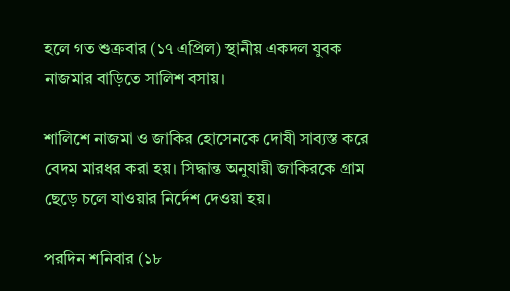হলে গত শুক্রবার (১৭ এপ্রিল) স্থানীয় একদল যুবক নাজমার বাড়িতে সালিশ বসায়।

শালিশে নাজমা ও জাকির হোসেনকে দোষী সাব্যস্ত করে বেদম মারধর করা হয়। সিদ্ধান্ত অনুযায়ী জাকিরকে গ্রাম ছেড়ে চলে যাওয়ার নির্দেশ দেওয়া হয়।

পরদিন শনিবার (১৮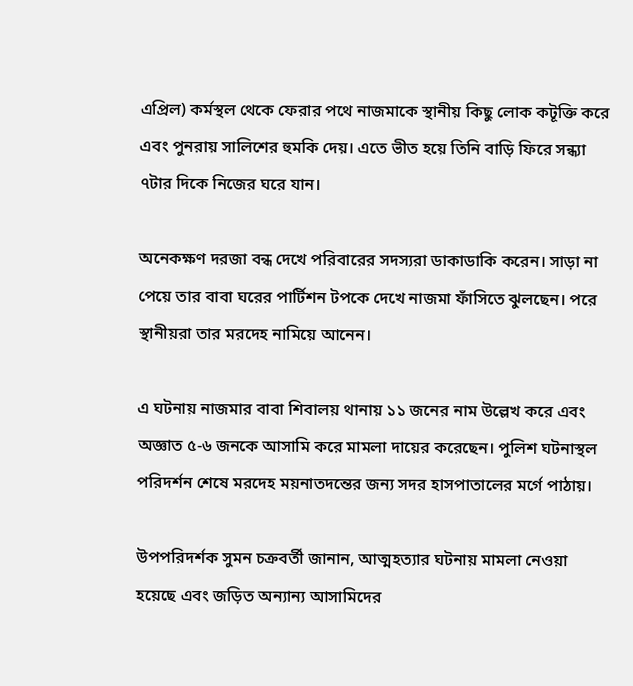এপ্রিল) কর্মস্থল থেকে ফেরার পথে নাজমাকে স্থানীয় কিছু লোক কটূক্তি করে এবং পুনরায় সালিশের হুমকি দেয়। এতে ভীত হয়ে তিনি বাড়ি ফিরে সন্ধ্যা ৭টার দিকে নিজের ঘরে যান।

অনেকক্ষণ দরজা বন্ধ দেখে পরিবারের সদস্যরা ডাকাডাকি করেন। সাড়া না পেয়ে তার বাবা ঘরের পার্টিশন টপকে দেখে নাজমা ফাঁসিতে ঝুলছেন। পরে স্থানীয়রা তার মরদেহ নামিয়ে আনেন।

এ ঘটনায় নাজমার বাবা শিবালয় থানায় ১১ জনের নাম উল্লেখ করে এবং অজ্ঞাত ৫-৬ জনকে আসামি করে মামলা দায়ের করেছেন। পুলিশ ঘটনাস্থল পরিদর্শন শেষে মরদেহ ময়নাতদন্তের জন্য সদর হাসপাতালের মর্গে পাঠায়।

উপপরিদর্শক সুমন চক্রবর্তী জানান, আত্মহত্যার ঘটনায় মামলা নেওয়া হয়েছে এবং জড়িত অন্যান্য আসামিদের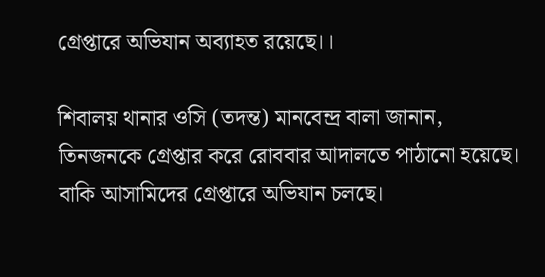গ্রেপ্তারে অভিযান অব্যাহত রয়েছে।।

শিবালয় থানার ওসি (তদন্ত) মানবেন্দ্র বালা জানান, তিনজনকে গ্রেপ্তার করে রোববার আদালতে পাঠানো হয়েছে। বাকি আসামিদের গ্রেপ্তারে অভিযান চলছে।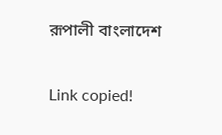রূপালী বাংলাদেশ

Link copied!